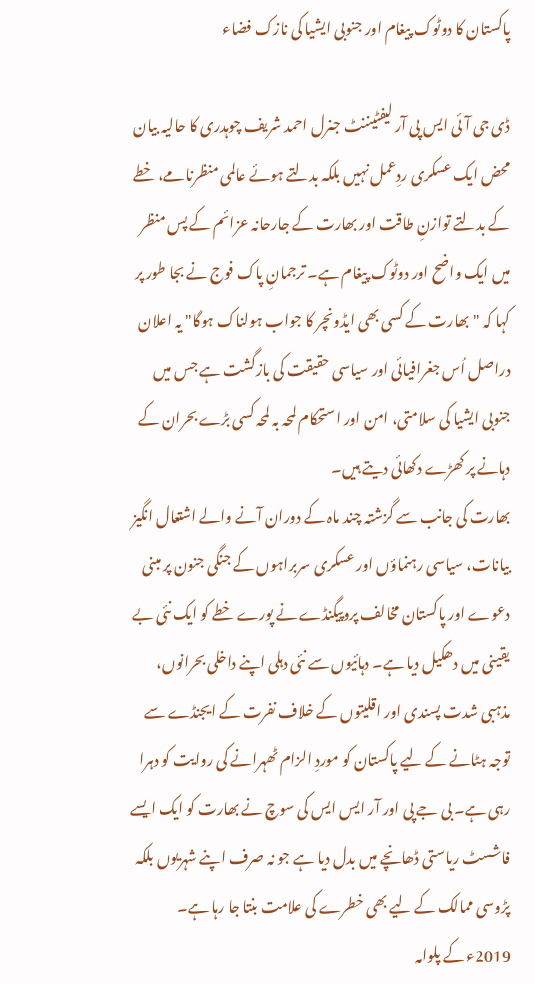پاکستان کا دوٹوک پیغام اور جنوبی ایشیا کی نازک فضاء

ڈی جی آئی ایس پی آر لیفٹیننٹ جنرل احمد شریف چوہدری کا حالیہ بیان محض ایک عسکری ردِعمل نہیں بلکہ بدلتے ہوئے عالمی منظرنامے، خطے کے بدلتے توازنِ طاقت اور بھارت کے جارحانہ عزائم کے پس منظر میں ایک واضح اور دوٹوک پیغام ہے۔ ترجمانِ پاک فوج نے بجا طور پر کہا کہ "بھارت کے کسی بھی ایڈونچر کا جواب ہولناک ہوگا" یہ اعلان دراصل اُس جغرافیائی اور سیاسی حقیقت کی بازگشت ہے جس میں جنوبی ایشیا کی سلامتی، امن اور استحکام لمحہ بہ لمحہ کسی بڑے بحران کے دہانے پر کھڑے دکھائی دیتے ہیں۔
بھارت کی جانب سے گزشتہ چند ماہ کے دوران آنے والے اشتعال انگیز بیانات، سیاسی رہنماؤں اور عسکری سربراہوں کے جنگی جنون پر مبنی دعوے اور پاکستان مخالف پروپیگنڈے نے پورے خطے کو ایک نئی بے یقینی میں دھکیل دیا ہے۔ دہائیوں سے نئی دہلی اپنے داخلی بحرانوں، مذہبی شدت پسندی اور اقلیتوں کے خلاف نفرت کے ایجنڈے سے توجہ ہٹانے کے لیے پاکستان کو موردِ الزام ٹھہرانے کی روایت کو دہرا رہی ہے۔ بی جے پی اور آر ایس ایس کی سوچ نے بھارت کو ایک ایسے فاشسٹ ریاستی ڈھانچے میں بدل دیا ہے جو نہ صرف اپنے شہریوں بلکہ پڑوسی ممالک کے لیے بھی خطرے کی علامت بنتا جا رہا ہے۔
2019ء کے پلوامہ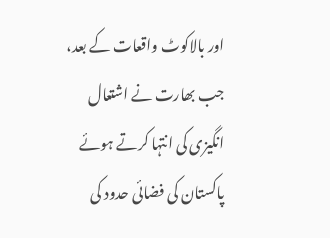اور بالاکوٹ واقعات کے بعد، جب بھارت نے اشتعال انگیزی کی انتہا کرتے ہوئے پاکستان کی فضائی حدود کی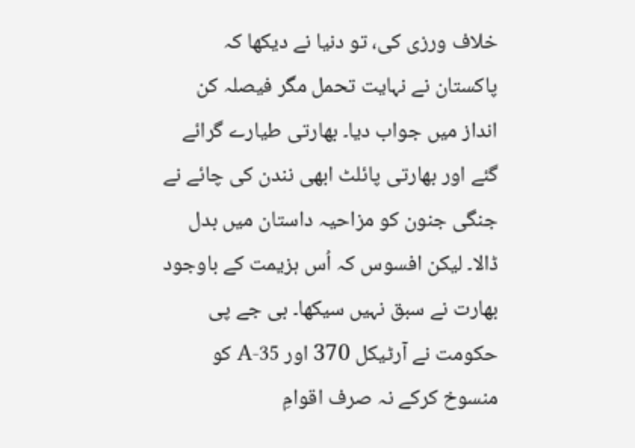خلاف ورزی کی، تو دنیا نے دیکھا کہ پاکستان نے نہایت تحمل مگر فیصلہ کن انداز میں جواب دیا۔ بھارتی طیارے گرائے گئے اور بھارتی پائلٹ ابھی نندن کی چائے نے جنگی جنون کو مزاحیہ داستان میں بدل ڈالا۔ لیکن افسوس کہ اُس ہزیمت کے باوجود بھارت نے سبق نہیں سیکھا۔ بی جے پی حکومت نے آرٹیکل 370 اور 35-A کو منسوخ کرکے نہ صرف اقوامِ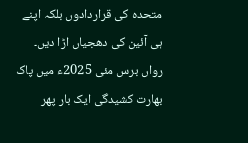متحدہ کی قراردادوں بلکہ اپنے ہی آئین کی دھجیاں اڑا دیں۔
رواں برس مئی 2025ء میں پاک بھارت کشیدگی ایک بار پھر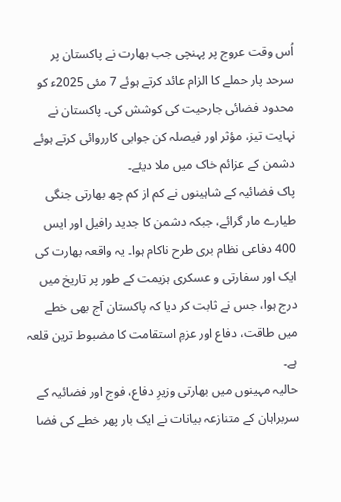اُس وقت عروج پر پہنچی جب بھارت نے پاکستان پر سرحد پار حملے کا الزام عائد کرتے ہوئے 7 مئی 2025ء کو محدود فضائی جارحیت کی کوشش کی۔ پاکستان نے نہایت تیز، مؤثر اور فیصلہ کن جوابی کارروائی کرتے ہوئے دشمن کے عزائم خاک میں ملا دیئے۔
پاک فضائیہ کے شاہینوں نے کم از کم چھ بھارتی جنگی طیارے مار گرائے، جبکہ دشمن کا جدید رافیل اور ایس 400 دفاعی نظام بری طرح ناکام ہوا۔ یہ واقعہ بھارت کی ایک اور سفارتی و عسکری ہزیمت کے طور پر تاریخ میں درج ہوا، جس نے ثابت کر دیا کہ پاکستان آج بھی خطے میں طاقت، دفاع اور عزمِ استقامت کا مضبوط ترین قلعہ ہے۔
حالیہ مہینوں میں بھارتی وزیرِ دفاع، فوج اور فضائیہ کے سربراہان کے متنازعہ بیانات نے ایک بار پھر خطے کی فضا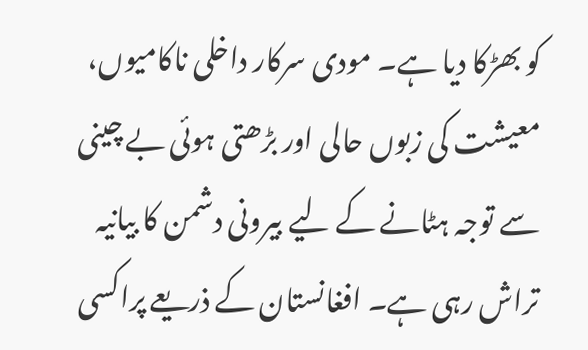کو بھڑکا دیا ہے۔ مودی سرکار داخلی ناکامیوں، معیشت کی زبوں حالی اور بڑھتی ہوئی بے چینی سے توجہ ہٹانے کے لیے بیرونی دشمن کا بیانیہ تراش رہی ہے۔ افغانستان کے ذریعے پراکسی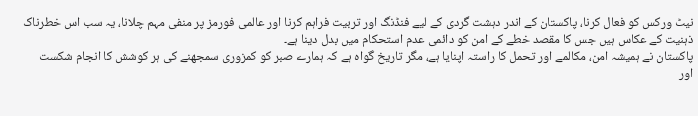نیٹ ورکس کو فعال کرنا، پاکستان کے اندر دہشت گردی کے لیے فنڈنگ اور تربیت فراہم کرنا اور عالمی فورمز پر منفی مہم چلانا، یہ سب اس خطرناک ذہنیت کے عکاس ہیں جس کا مقصد خطے کے امن کو دائمی عدم استحکام میں بدل دینا ہے۔
پاکستان نے ہمیشہ امن، مکالمے اور تحمل کا راستہ اپنایا ہے، مگر تاریخ گواہ ہے کہ ہمارے صبر کو کمزوری سمجھنے کی ہر کوشش کا انجام شکست اور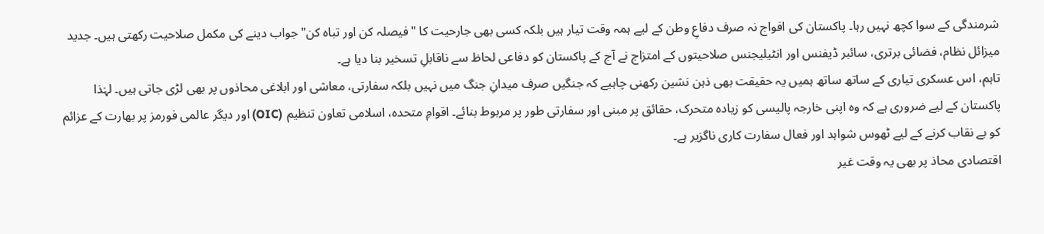شرمندگی کے سوا کچھ نہیں رہا۔ پاکستان کی افواج نہ صرف دفاعِ وطن کے لیے ہمہ وقت تیار ہیں بلکہ کسی بھی جارحیت کا "فیصلہ کن اور تباہ کن" جواب دینے کی مکمل صلاحیت رکھتی ہیں۔ جدید میزائل نظام، فضائی برتری، سائبر ڈیفنس اور انٹیلیجنس صلاحیتوں کے امتزاج نے آج کے پاکستان کو دفاعی لحاظ سے ناقابلِ تسخیر بنا دیا ہے۔
تاہم، اس عسکری تیاری کے ساتھ ساتھ ہمیں یہ حقیقت بھی ذہن نشین رکھنی چاہیے کہ جنگیں صرف میدانِ جنگ میں نہیں بلکہ سفارتی، معاشی اور ابلاغی محاذوں پر بھی لڑی جاتی ہیں۔ لہٰذا پاکستان کے لیے ضروری ہے کہ وہ اپنی خارجہ پالیسی کو زیادہ متحرک، حقائق پر مبنی اور سفارتی طور پر مربوط بنائے۔ اقوامِ متحدہ، اسلامی تعاون تنظیم (OIC) اور دیگر عالمی فورمز پر بھارت کے عزائم کو بے نقاب کرنے کے لیے ٹھوس شواہد اور فعال سفارت کاری ناگزیر ہے۔
اقتصادی محاذ پر بھی یہ وقت غیر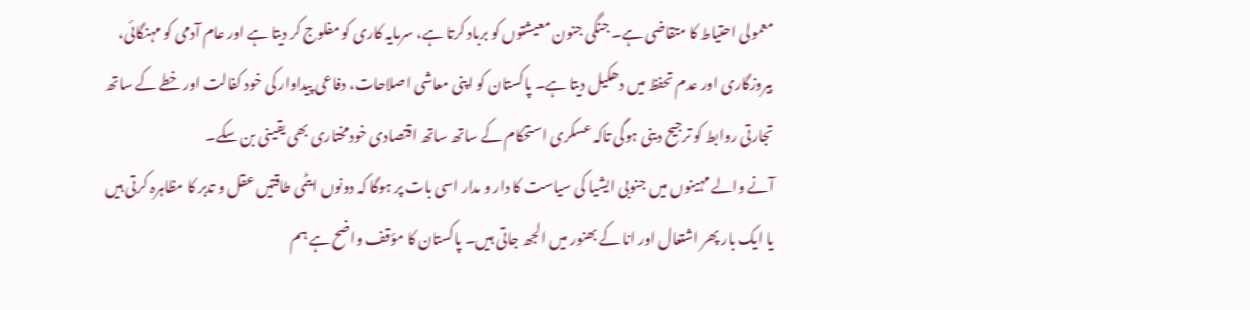معمولی احتیاط کا متقاضی ہے۔ جنگی جنون معیشتوں کو برباد کرتا ہے، سرمایہ کاری کو مفلوج کر دیتا ہے اور عام آدمی کو مہنگائی، بیروزگاری اور عدم تحفظ میں دھکیل دیتا ہے۔ پاکستان کو اپنی معاشی اصلاحات، دفاعی پیداوار کی خود کفالت اور خطے کے ساتھ تجارتی روابط کو ترجیح دینی ہوگی تاکہ عسکری استحکام کے ساتھ ساتھ اقتصادی خودمختاری بھی یقینی بن سکے۔
آنے والے مہینوں میں جنوبی ایشیا کی سیاست کا دار و مدار اسی بات پر ہوگا کہ دونوں ایٹمی طاقتیں عقل و تدبر کا مظاہرہ کرتی ہیں یا ایک بار پھر اشتعال اور انا کے بھنور میں الجھ جاتی ہیں۔ پاکستان کا مؤقف واضح ہے ہم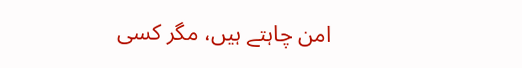امن چاہتے ہیں، مگر کسی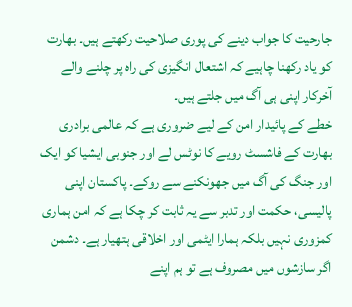جارحیت کا جواب دینے کی پوری صلاحیت رکھتے ہیں۔ بھارت کو یاد رکھنا چاہیے کہ اشتعال انگیزی کی راہ پر چلنے والے آخرکار اپنی ہی آگ میں جلتے ہیں۔
خطے کے پائیدار امن کے لیے ضروری ہے کہ عالمی برادری بھارت کے فاشسٹ رویے کا نوٹس لے اور جنوبی ایشیا کو ایک اور جنگ کی آگ میں جھونکنے سے روکے۔ پاکستان اپنی پالیسی، حکمت اور تدبر سے یہ ثابت کر چکا ہے کہ امن ہماری کمزوری نہیں بلکہ ہمارا ایٹمی اور اخلاقی ہتھیار ہے۔ دشمن اگر سازشوں میں مصروف ہے تو ہم اپنے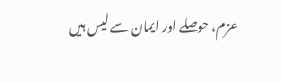عزم، حوصلے اور ایمان سے لیس ہیں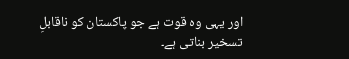اور یہی وہ قوت ہے جو پاکستان کو ناقابلِ تسخیر بناتی ہے۔